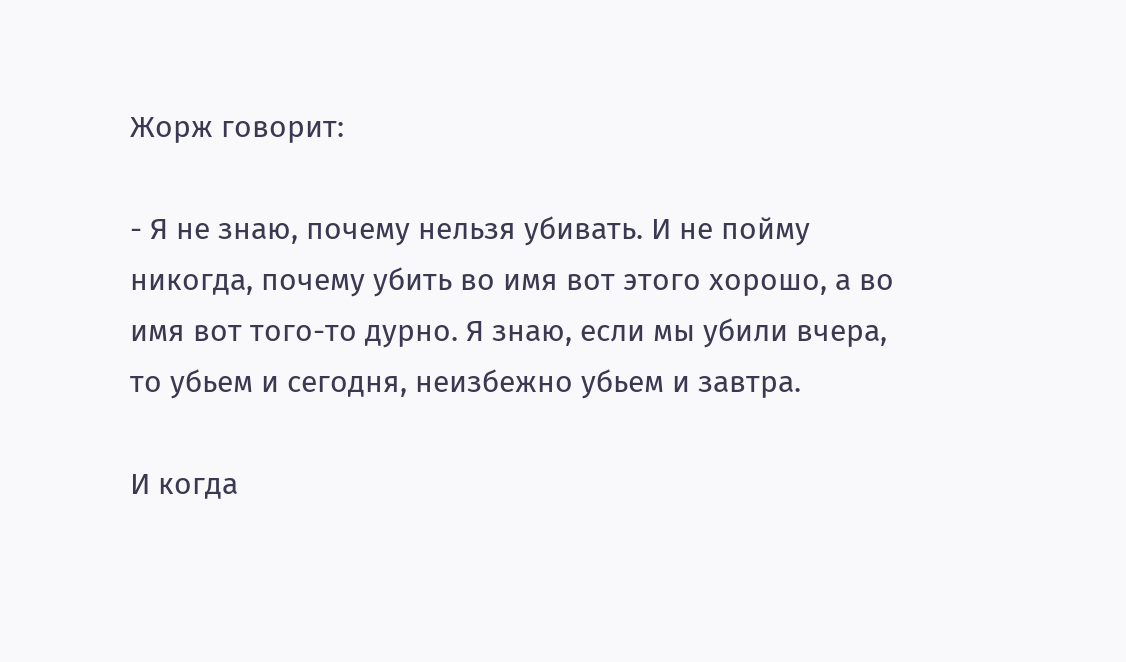Жорж говорит:

- Я не знаю, почему нельзя убивать. И не пойму никогда, почему убить во имя вот этого хорошо, а во имя вот того-то дурно. Я знаю, если мы убили вчера, то убьем и сегодня, неизбежно убьем и завтра.

И когда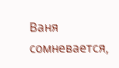Ваня сомневается,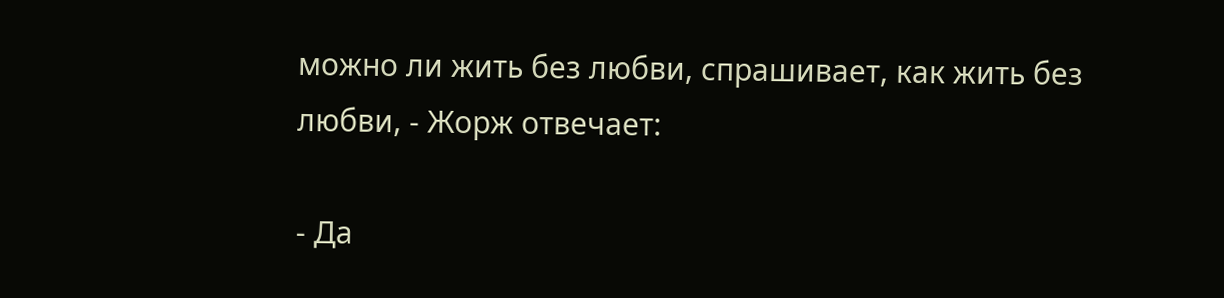можно ли жить без любви, спрашивает, как жить без любви, - Жорж отвечает:

- Да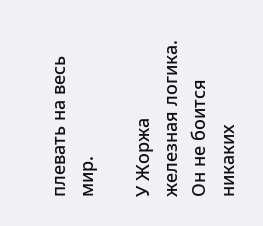плевать на весь мир.

У Жоржа железная логика. Он не боится никаких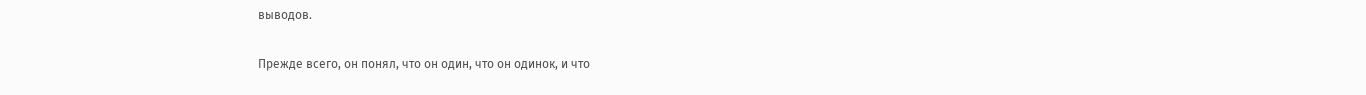выводов.

Прежде всего, он понял, что он один, что он одинок, и что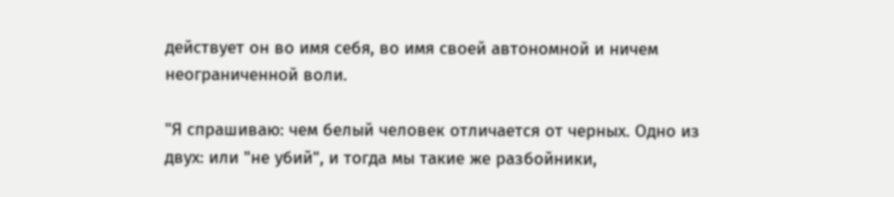действует он во имя себя, во имя своей автономной и ничем неограниченной воли.

"Я спрашиваю: чем белый человек отличается от черных. Одно из двух: или "не убий", и тогда мы такие же разбойники,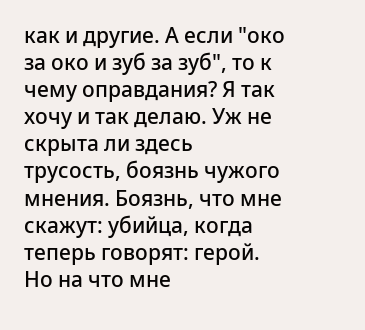как и другие. А если "око за око и зуб за зуб", то к чему оправдания? Я так хочу и так делаю. Уж не скрыта ли здесь трусость, боязнь чужого мнения. Боязнь, что мне скажут: убийца, когда теперь говорят: герой. Но на что мне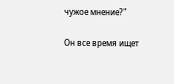чужое мнение?"

Он все время ищет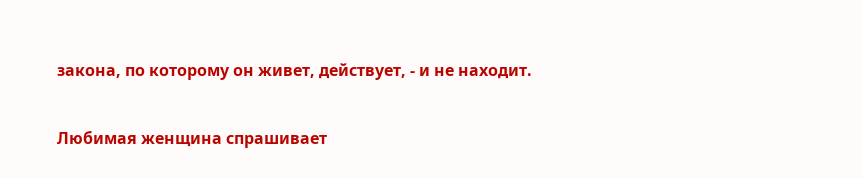закона, по которому он живет, действует, - и не находит.

Любимая женщина спрашивает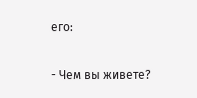его:

- Чем вы живете?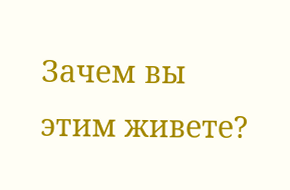Зачем вы этим живете?